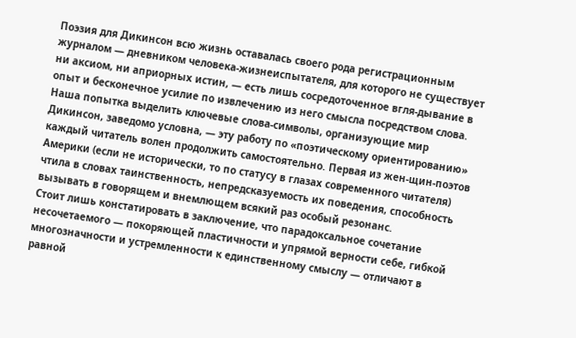Поэзия для Дикинсон всю жизнь оставалась своего рода регистрационным журналом — дневником человека-жизнеиспытателя, для которого не существует ни аксиом, ни априорных истин, — есть лишь сосредоточенное вгля-дывание в опыт и бесконечное усилие по извлечению из него смысла посредством слова.
Наша попытка выделить ключевые слова-символы, организующие мир Дикинсон, заведомо условна, — эту работу по «поэтическому ориентированию» каждый читатель волен продолжить самостоятельно. Первая из жен-щин-поэтов Америки (если не исторически, то по статусу в глазах современного читателя) чтила в словах таинственность, непредсказуемость их поведения, способность вызывать в говорящем и внемлющем всякий раз особый резонанс.
Стоит лишь констатировать в заключение, что парадоксальное сочетание несочетаемого — покоряющей пластичности и упрямой верности себе, гибкой многозначности и устремленности к единственному смыслу — отличают в равной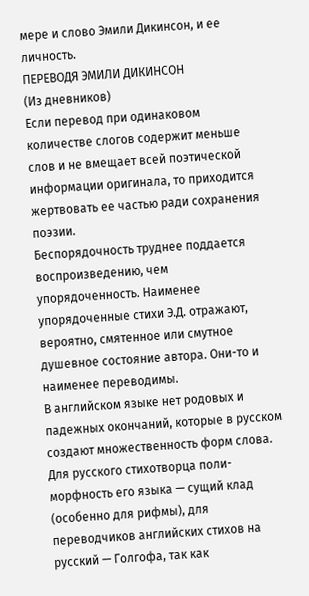мере и слово Эмили Дикинсон, и ее личность.
ПЕРЕВОДЯ ЭМИЛИ ДИКИНСОН
(Из дневников)
Если перевод при одинаковом количестве слогов содержит меньше слов и не вмещает всей поэтической информации оригинала, то приходится жертвовать ее частью ради сохранения поэзии.
Беспорядочность труднее поддается воспроизведению, чем упорядоченность. Наименее упорядоченные стихи Э.Д. отражают, вероятно, смятенное или смутное душевное состояние автора. Они-то и наименее переводимы.
В английском языке нет родовых и падежных окончаний, которые в русском создают множественность форм слова. Для русского стихотворца поли-морфность его языка — сущий клад (особенно для рифмы), для переводчиков английских стихов на русский — Голгофа, так как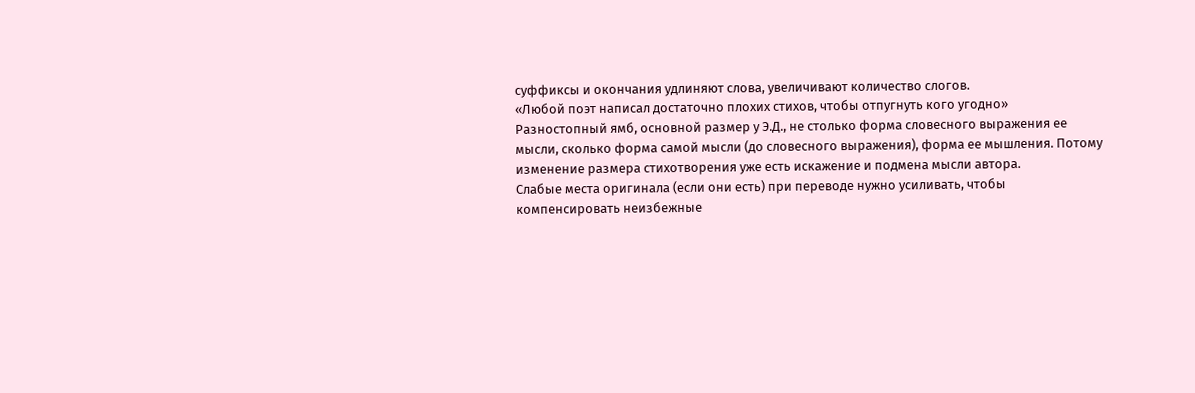суффиксы и окончания удлиняют слова, увеличивают количество слогов.
«Любой поэт написал достаточно плохих стихов, чтобы отпугнуть кого угодно»
Разностопный ямб, основной размер у Э.Д., не столько форма словесного выражения ее мысли, сколько форма самой мысли (до словесного выражения), форма ее мышления. Потому изменение размера стихотворения уже есть искажение и подмена мысли автора.
Слабые места оригинала (если они есть) при переводе нужно усиливать, чтобы компенсировать неизбежные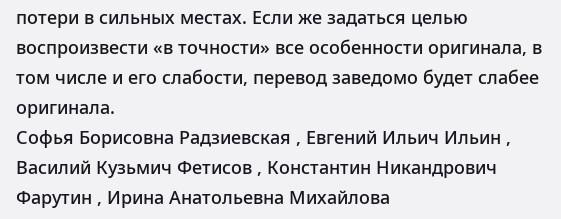потери в сильных местах. Если же задаться целью воспроизвести «в точности» все особенности оригинала, в том числе и его слабости, перевод заведомо будет слабее оригинала.
Софья Борисовна Радзиевская , Евгений Ильич Ильин , Василий Кузьмич Фетисов , Константин Никандрович Фарутин , Ирина Анатольевна Михайлова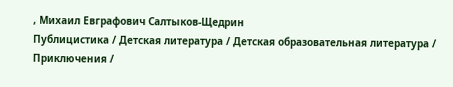, Михаил Евграфович Салтыков-Щедрин
Публицистика / Детская литература / Детская образовательная литература / Приключения /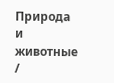Природа и животные /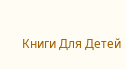Книги Для Детей